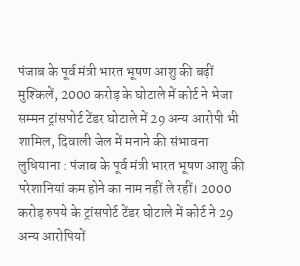पंजाब के पूर्व मंत्री भारत भूषण आशु की बढ़ीं मुश्किलें, 2000 करोड़ के घोटाले में कोर्ट ने भेजा सम्मन ट्रांसपोर्ट टेंडर घोटाले में 29 अन्य आरोपी भी शामिल, दिवाली जेल में मनाने की संभावना
लुधियाना : पंजाब के पूर्व मंत्री भारत भूषण आशु की परेशानियां कम होने का नाम नहीं ले रहीं। 2000 करोड़ रुपये के ट्रांसपोर्ट टेंडर घोटाले में कोर्ट ने 29 अन्य आरोपियों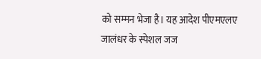को सम्मन भेजा है। यह आदेश पीएमएलए जालंधर के स्पेशल जज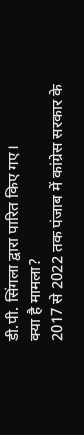डी.पी. सिंगला द्वारा पारित किए गए।
क्या है मामला?
2017 से 2022 तक पंजाब में कांग्रेस सरकार के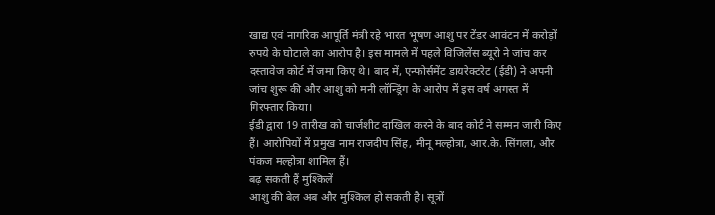खाद्य एवं नागरिक आपूर्ति मंत्री रहे भारत भूषण आशु पर टेंडर आवंटन में करोड़ों रुपये के घोटाले का आरोप है। इस मामले में पहले विजिलेंस ब्यूरो ने जांच कर दस्तावेज कोर्ट में जमा किए थे। बाद में, एन्फोर्समेंट डायरेक्टरेट (ईडी) ने अपनी जांच शुरू की और आशु को मनी लॉन्ड्रिंग के आरोप में इस वर्ष अगस्त में गिरफ्तार किया।
ईडी द्वारा 19 तारीख को चार्जशीट दाखिल करने के बाद कोर्ट ने सम्मन जारी किए हैं। आरोपियों में प्रमुख नाम राजदीप सिंह, मीनू मल्होत्रा, आर.के. सिंगला, और पंकज मल्होत्रा शामिल हैं।
बढ़ सकती हैं मुश्किलें
आशु की बेल अब और मुश्किल हो सकती है। सूत्रों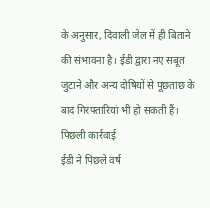के अनुसार, दिवाली जेल में ही बिताने की संभावना है। ईडी द्वारा नए सबूत जुटाने और अन्य दोषियों से पूछताछ के बाद गिरफ्तारियां भी हो सकती हैं।
पिछली कार्रवाई
ईडी ने पिछले वर्ष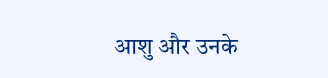आशु और उनके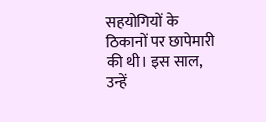सहयोगियों के ठिकानों पर छापेमारी की थी। इस साल, उन्हें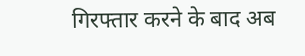गिरफ्तार करने के बाद अब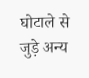घोटाले से जुड़े अन्य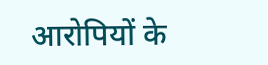आरोपियों के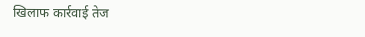खिलाफ कार्रवाई तेज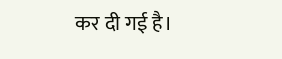कर दी गई है।